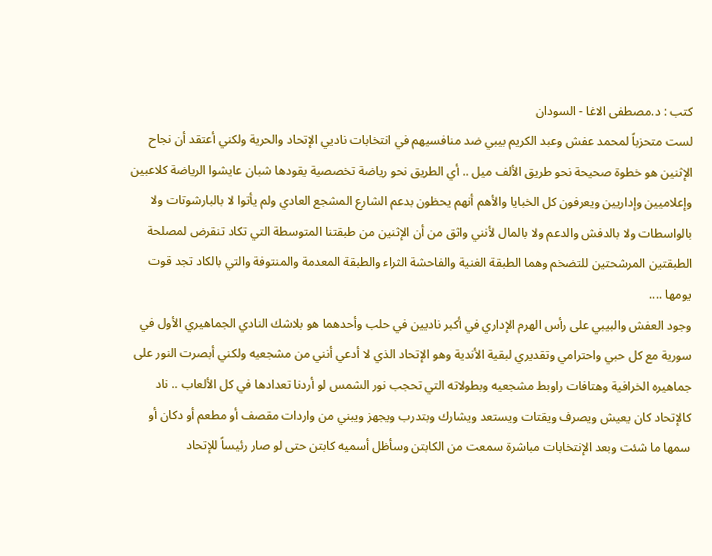كتب : د.مصطفى الاغا - السودان
لست متحزباً لمحمد عفش وعبد الكريم بيبي ضد منافسيهم في انتخابات ناديي الإتحاد والحرية ولكني أعتقد أن نجاح الإثنين هو خطوة صحيحة نحو طريق الألف ميل .. أي الطريق نحو رياضة تخصصية يقودها شبان عايشوا الرياضة كلاعبين وإعلاميين وإداريين ويعرفون كل الخبايا والأهم أنهم يحظون بدعم الشارع المشجع العادي ولم يأتوا لا بالبارشوتات ولا بالواسطات ولا بالدفش والدعم ولا بالمال لأنني واثق من أن الإثنين من طبقتنا المتوسطة التي تكاد تنقرض لمصلحة الطبقتين المرشحتين للتضخم وهما الطبقة الغنية والفاحشة الثراء والطبقة المعدمة والمنتوفة والتي بالكاد تجد قوت يومها ....
وجود العفش والبيبي على رأس الهرم الإداري في أكبر ناديين في حلب وأحدهما هو بلاشك النادي الجماهيري الأول في سورية مع كل حبي واحترامي وتقديري لبقية الأندية وهو الإتحاد الذي لا أدعي أنني من مشجعيه ولكني أبصرت النور على جماهيره الخرافية وهتافات راوبط مشجعيه وبطولاته التي تحجب نور الشمس لو أردنا تعدادها في كل الألعاب .. ناد كالإتحاد كان يعيش ويصرف ويقتات ويستعد ويشارك وبتدرب ويجهز ويبني من واردات مقصف أو مطعم أو دكان أو سمها ما شئت وبعد الإنتخابات مباشرة سمعت من الكابتن وسأظل أسميه كابتن حتى لو صار رئيساً للإتحاد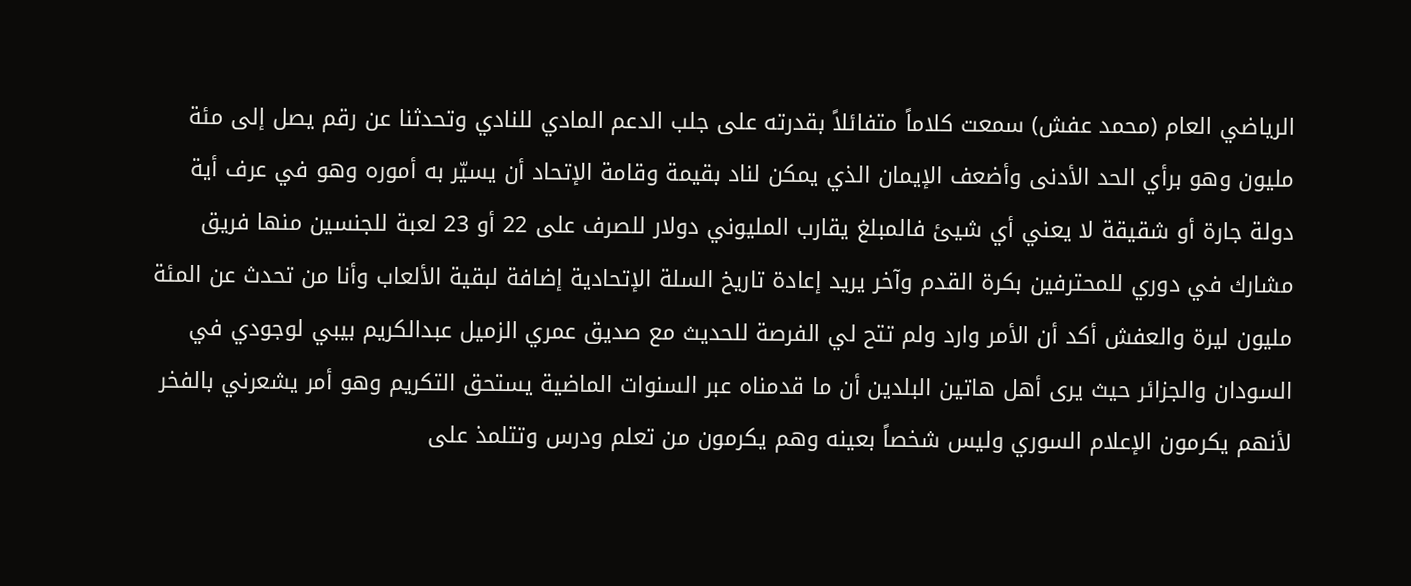الرياضي العام (محمد عفش) سمعت كلاماً متفائلاً بقدرته على جلب الدعم المادي للنادي وتحدثنا عن رقم يصل إلى مئة مليون وهو برأي الحد الأدنى وأضعف الإيمان الذي يمكن لناد بقيمة وقامة الإتحاد أن يسيّر به أموره وهو في عرف أية دولة جارة أو شقيقة لا يعني أي شيئ فالمبلغ يقارب المليوني دولار للصرف على 22 أو 23 لعبة للجنسين منها فريق مشارك في دوري للمحترفين بكرة القدم وآخر يريد إعادة تاريخ السلة الإتحادية إضافة لبقية الألعاب وأنا من تحدث عن المئة مليون ليرة والعفش أكد أن الأمر وارد ولم تتح لي الفرصة للحديث مع صديق عمري الزميل عبدالكريم بيبي لوجودي في السودان والجزائر حيث يرى أهل هاتين البلدين أن ما قدمناه عبر السنوات الماضية يستحق التكريم وهو أمر يشعرني بالفخر لأنهم يكرمون الإعلام السوري وليس شخصاً بعينه وهم يكرمون من تعلم ودرس وتتلمذ على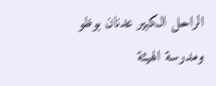الراحل الكبير عدنان بوظو ومدرسة الهيئة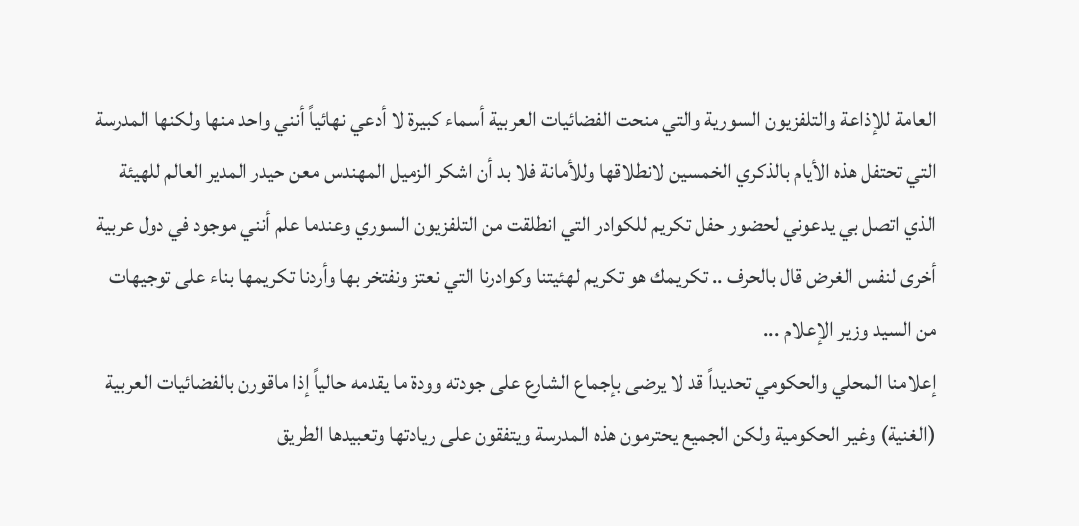العامة للإذاعة والتلفزيون السورية والتي منحت الفضائيات العربية أسماء كبيرة لا أدعي نهائياً أنني واحد منها ولكنها المدرسة التي تحتفل هذه الأيام بالذكري الخمسين لانطلاقها وللأمانة فلا بد أن اشكر الزميل المهندس معن حيدر المدير العالم للهيئة الذي اتصل بي يدعوني لحضور حفل تكريم للكوادر التي انطلقت من التلفزيون السوري وعندما علم أنني موجود في دول عربية أخرى لنفس الغرض قال بالحرف .. تكريمك هو تكريم لهئيتنا وكوادرنا التي نعتز ونفتخر بها وأردنا تكريمها بناء على توجيهات من السيد وزير الإعلام ...
إعلامنا المحلي والحكومي تحديداً قد لا يرضى بإجماع الشارع على جودته وودة ما يقدمه حالياً إذا ماقورن بالفضائيات العربية (الغنية) وغير الحكومية ولكن الجميع يحترمون هذه المدرسة ويتفقون على ريادتها وتعبيدها الطريق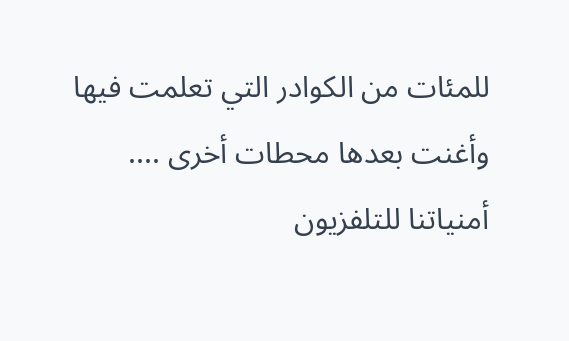للمئات من الكوادر التي تعلمت فيها وأغنت بعدها محطات أخرى ....
أمنياتنا للتلفزيون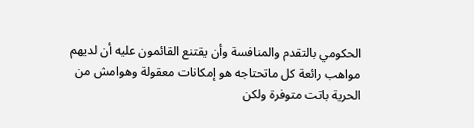الحكومي بالتقدم والمنافسة وأن يقتنع القائمون عليه أن لديهم مواهب رائعة كل ماتحتاجه هو إمكانات معقولة وهوامش من الحرية باتت متوفرة ولكن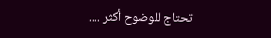تحتاج للوضوح أكثر ....